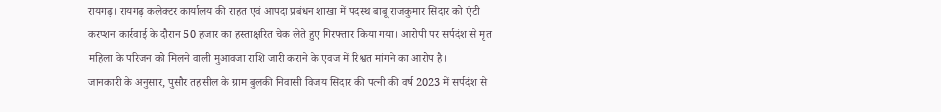रायगढ़। रायगढ़ कलेक्टर कार्यालय की राहत एवं आपदा प्रबंधन शाखा में पदस्थ बाबू राजकुमार सिदार को एंटी करप्शन कार्रवाई के दौरान 50 हजार का हस्ताक्षरित चेक लेते हुए गिरफ्तार किया गया। आरोपी पर सर्पदंश से मृत महिला के परिजन को मिलने वाली मुआवजा राशि जारी कराने के एवज में रिश्वत मांगने का आरोप है।
जानकारी के अनुसार, पुसौर तहसील के ग्राम बुलकी निवासी विजय सिदार की पत्नी की वर्ष 2023 में सर्पदंश से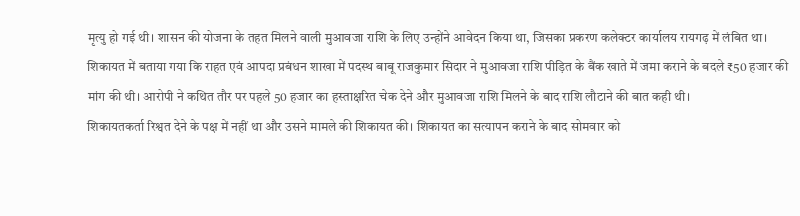मृत्यु हो गई थी। शासन की योजना के तहत मिलने वाली मुआवजा राशि के लिए उन्होंने आवेदन किया था, जिसका प्रकरण कलेक्टर कार्यालय रायगढ़ में लंबित था।
शिकायत में बताया गया कि राहत एवं आपदा प्रबंधन शाखा में पदस्थ बाबू राजकुमार सिदार ने मुआवजा राशि पीड़ित के बैंक खाते में जमा कराने के बदले ₹50 हजार की मांग की थी। आरोपी ने कथित तौर पर पहले 50 हजार का हस्ताक्षरित चेक देने और मुआवजा राशि मिलने के बाद राशि लौटाने की बात कही थी।
शिकायतकर्ता रिश्वत देने के पक्ष में नहीं था और उसने मामले की शिकायत की। शिकायत का सत्यापन कराने के बाद सोमवार को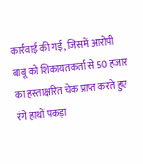कार्रवाई की गई, जिसमें आरोपी बाबू को शिकायतकर्ता से 50 हजार का हस्ताक्षरित चेक प्राप्त करते हुए रंगे हाथों पकड़ा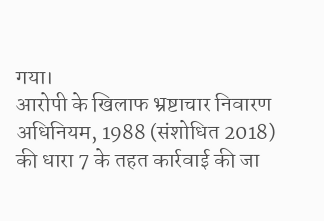गया।
आरोपी के खिलाफ भ्रष्टाचार निवारण अधिनियम, 1988 (संशोधित 2018) की धारा 7 के तहत कार्रवाई की जा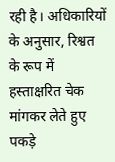रही है। अधिकारियों के अनुसार, रिश्वत के रूप में हस्ताक्षरित चेक मांगकर लेते हुए पकड़े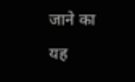जाने का यह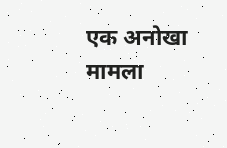एक अनोखा मामला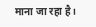माना जा रहा है।